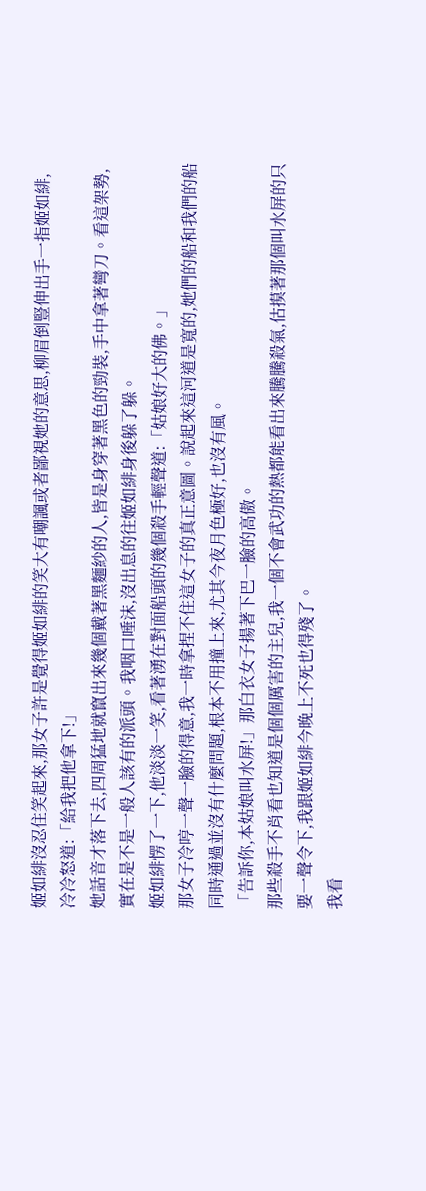姬如緋沒忍住笑起來,那女子許是覺得姬如緋的笑大有嘲諷或者鄙視她的意思,柳眉倒豎伸出手一指姬如緋,冷冷怒道:「給我把他拿下!」
她話音才落下去,四周猛地就竄出來幾個戴著黑麵紗的人,皆是身穿著黑色的勁裝,手中拿著彎刀。看這架勢,實在是不是一般人該有的派頭。我咽口唾沫,沒出息的往姬如緋身後躲了躲。
姬如緋愣了一下,他淡淡一笑,看著湧在對面船頭的幾個殺手輕聲道:「姑娘好大的佛。」
那女子冷哼一聲一臉的得意,我一時拿捏不住這女子的真正意圖。說起來這河道是寬的,她們的船和我們的船同時通過並沒有什麼問題,根本不用撞上來,尤其今夜月色極好,也沒有風。
「告訴你,本姑娘叫水屏!」那白衣女子揚著下巴一臉的高傲。
那些殺手不肖看也知道是個個厲害的主兒,我一個不會武功的熱都能看出來騰騰殺氣,估摸著那個叫水屏的只要一聲令下,我跟姬如緋今晚上不死也得殘了。
我看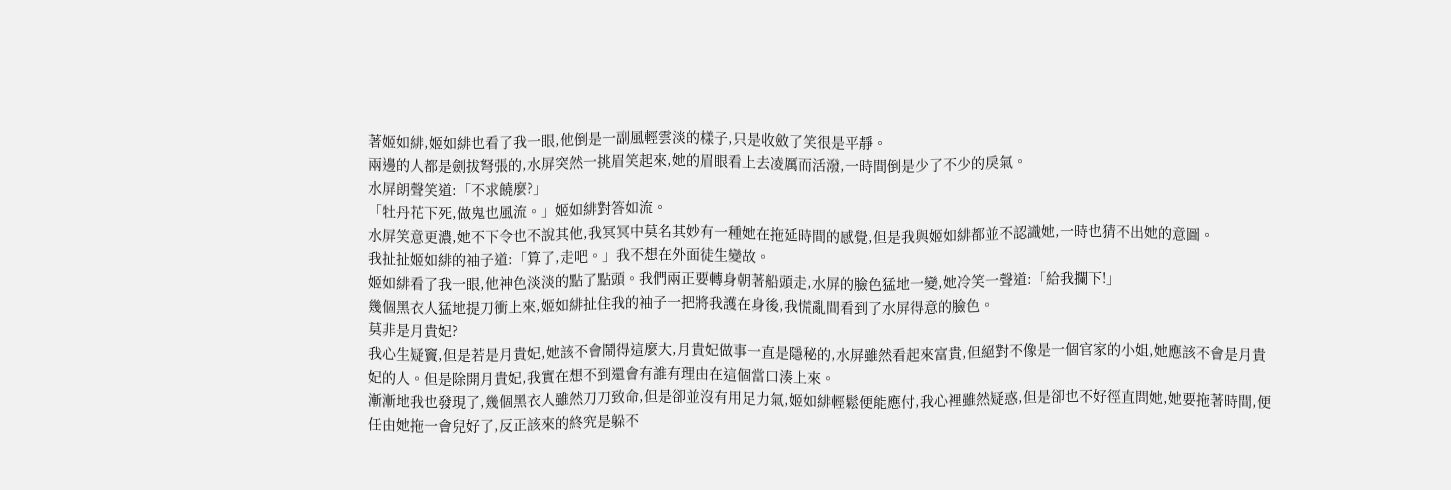著姬如緋,姬如緋也看了我一眼,他倒是一副風輕雲淡的樣子,只是收斂了笑很是平靜。
兩邊的人都是劍拔弩張的,水屏突然一挑眉笑起來,她的眉眼看上去凌厲而活潑,一時間倒是少了不少的戾氣。
水屏朗聲笑道:「不求饒麼?」
「牡丹花下死,做鬼也風流。」姬如緋對答如流。
水屏笑意更濃,她不下令也不說其他,我冥冥中莫名其妙有一種她在拖延時間的感覺,但是我與姬如緋都並不認識她,一時也猜不出她的意圖。
我扯扯姬如緋的袖子道:「算了,走吧。」我不想在外面徒生變故。
姬如緋看了我一眼,他神色淡淡的點了點頭。我們兩正要轉身朝著船頭走,水屏的臉色猛地一變,她冷笑一聲道:「給我攔下!」
幾個黑衣人猛地提刀衝上來,姬如緋扯住我的袖子一把將我護在身後,我慌亂間看到了水屏得意的臉色。
莫非是月貴妃?
我心生疑竇,但是若是月貴妃,她該不會鬧得這麼大,月貴妃做事一直是隱秘的,水屏雖然看起來富貴,但絕對不像是一個官家的小姐,她應該不會是月貴妃的人。但是除開月貴妃,我實在想不到還會有誰有理由在這個當口湊上來。
漸漸地我也發現了,幾個黑衣人雖然刀刀致命,但是卻並沒有用足力氣,姬如緋輕鬆便能應付,我心裡雖然疑惑,但是卻也不好徑直問她,她要拖著時間,便任由她拖一會兒好了,反正該來的終究是躲不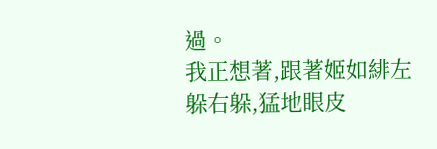過。
我正想著,跟著姬如緋左躲右躲,猛地眼皮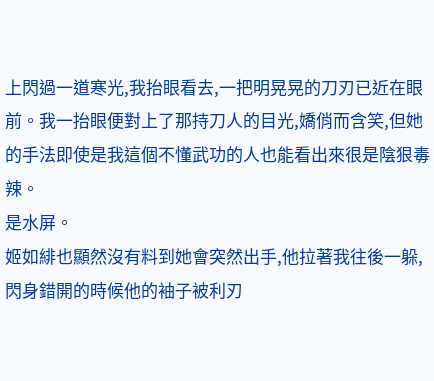上閃過一道寒光,我抬眼看去,一把明晃晃的刀刃已近在眼前。我一抬眼便對上了那持刀人的目光,嬌俏而含笑,但她的手法即使是我這個不懂武功的人也能看出來很是陰狠毒辣。
是水屏。
姬如緋也顯然沒有料到她會突然出手,他拉著我往後一躲,閃身錯開的時候他的袖子被利刃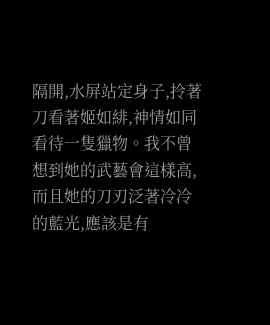隔開,水屏站定身子,拎著刀看著姬如緋,神情如同看待一隻獵物。我不曾想到她的武藝會這樣高,而且她的刀刃泛著冷冷的藍光,應該是有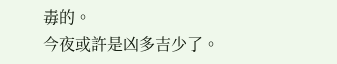毒的。
今夜或許是凶多吉少了。